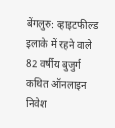बेंगलुरु: व्हाइटफील्ड इलाके में रहने वाले 82 वर्षीय बुजुर्ग कथित ऑनलाइन निवेश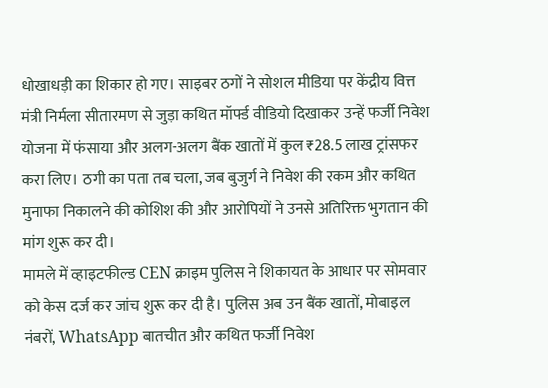धोखाधड़ी का शिकार हो गए। साइबर ठगों ने सोशल मीडिया पर केंद्रीय वित्त मंत्री निर्मला सीतारमण से जुड़ा कथित मॉर्फ्ड वीडियो दिखाकर उन्हें फर्जी निवेश योजना में फंसाया और अलग-अलग बैंक खातों में कुल ₹28.5 लाख ट्रांसफर करा लिए। ठगी का पता तब चला, जब बुजुर्ग ने निवेश की रकम और कथित मुनाफा निकालने की कोशिश की और आरोपियों ने उनसे अतिरिक्त भुगतान की मांग शुरू कर दी।
मामले में व्हाइटफील्ड CEN क्राइम पुलिस ने शिकायत के आधार पर सोमवार को केस दर्ज कर जांच शुरू कर दी है। पुलिस अब उन बैंक खातों, मोबाइल नंबरों, WhatsApp बातचीत और कथित फर्जी निवेश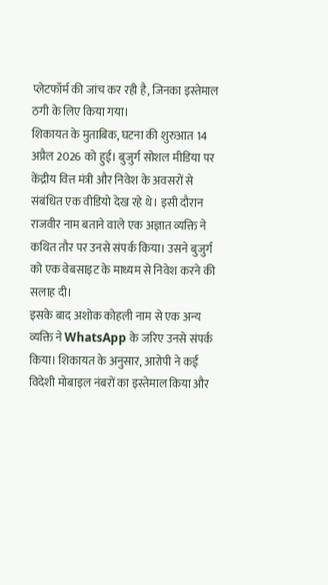प्लेटफॉर्म की जांच कर रही है, जिनका इस्तेमाल ठगी के लिए किया गया।
शिकायत के मुताबिक, घटना की शुरुआत 14 अप्रैल 2026 को हुई। बुजुर्ग सोशल मीडिया पर केंद्रीय वित्त मंत्री और निवेश के अवसरों से संबंधित एक वीडियो देख रहे थे। इसी दौरान राजवीर नाम बताने वाले एक अज्ञात व्यक्ति ने कथित तौर पर उनसे संपर्क किया। उसने बुजुर्ग को एक वेबसाइट के माध्यम से निवेश करने की सलाह दी।
इसके बाद अशोक कोहली नाम से एक अन्य व्यक्ति ने WhatsApp के जरिए उनसे संपर्क किया। शिकायत के अनुसार, आरोपी ने कई विदेशी मोबाइल नंबरों का इस्तेमाल किया और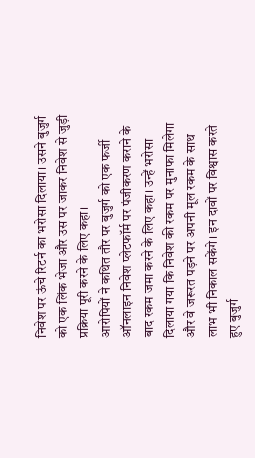निवेश पर ऊंचे रिटर्न का भरोसा दिलाया। उसने बुजुर्ग को एक लिंक भेजा और उस पर जाकर निवेश से जुड़ी प्रक्रिया पूरी करने के लिए कहा।
आरोपियों ने कथित तौर पर बुजुर्ग को एक फर्जी ऑनलाइन निवेश प्लेटफॉर्म पर पंजीकरण कराने के बाद रकम जमा करने के लिए कहा। उन्हें भरोसा दिलाया गया कि निवेश की रकम पर मुनाफा मिलेगा और वे जरूरत पड़ने पर अपनी मूल रकम के साथ लाभ भी निकाल सकेंगे। इन दावों पर विश्वास करते हुए बुजुर्ग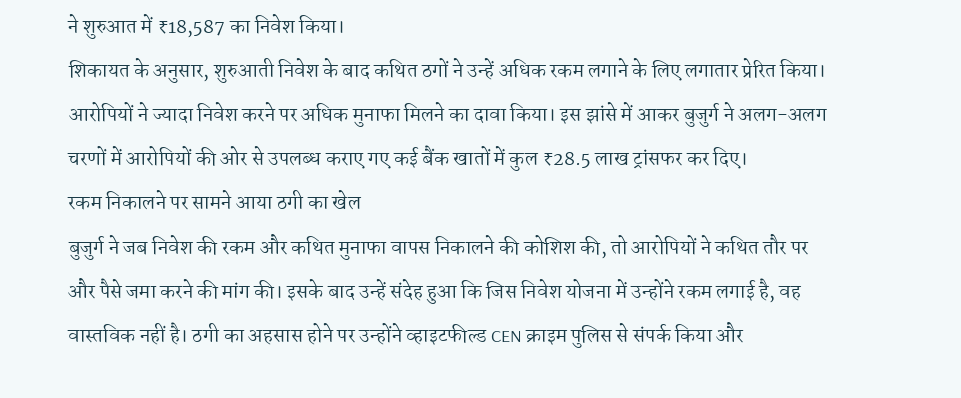ने शुरुआत में ₹18,587 का निवेश किया।
शिकायत के अनुसार, शुरुआती निवेश के बाद कथित ठगों ने उन्हें अधिक रकम लगाने के लिए लगातार प्रेरित किया। आरोपियों ने ज्यादा निवेश करने पर अधिक मुनाफा मिलने का दावा किया। इस झांसे में आकर बुजुर्ग ने अलग-अलग चरणों में आरोपियों की ओर से उपलब्ध कराए गए कई बैंक खातों में कुल ₹28.5 लाख ट्रांसफर कर दिए।
रकम निकालने पर सामने आया ठगी का खेल
बुजुर्ग ने जब निवेश की रकम और कथित मुनाफा वापस निकालने की कोशिश की, तो आरोपियों ने कथित तौर पर और पैसे जमा करने की मांग की। इसके बाद उन्हें संदेह हुआ कि जिस निवेश योजना में उन्होंने रकम लगाई है, वह वास्तविक नहीं है। ठगी का अहसास होने पर उन्होंने व्हाइटफील्ड CEN क्राइम पुलिस से संपर्क किया और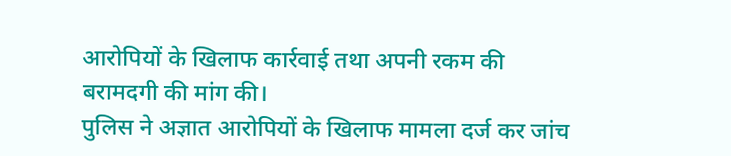आरोपियों के खिलाफ कार्रवाई तथा अपनी रकम की बरामदगी की मांग की।
पुलिस ने अज्ञात आरोपियों के खिलाफ मामला दर्ज कर जांच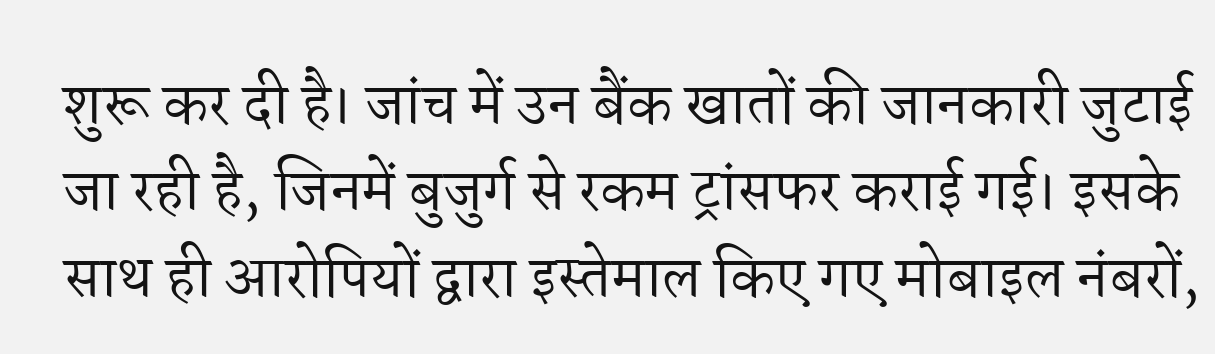शुरू कर दी है। जांच में उन बैंक खातों की जानकारी जुटाई जा रही है, जिनमें बुजुर्ग से रकम ट्रांसफर कराई गई। इसके साथ ही आरोपियों द्वारा इस्तेमाल किए गए मोबाइल नंबरों,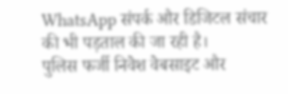WhatsApp संपर्क और डिजिटल संचार की भी पड़ताल की जा रही है।
पुलिस फर्जी निवेश वेबसाइट और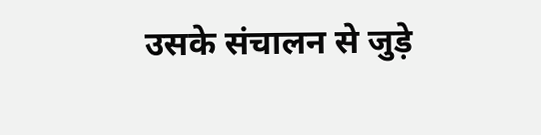उसके संचालन से जुड़े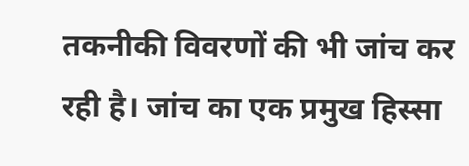तकनीकी विवरणों की भी जांच कर रही है। जांच का एक प्रमुख हिस्सा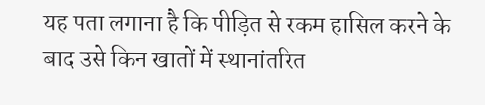यह पता लगाना है कि पीड़ित से रकम हासिल करने के बाद उसे किन खातों में स्थानांतरित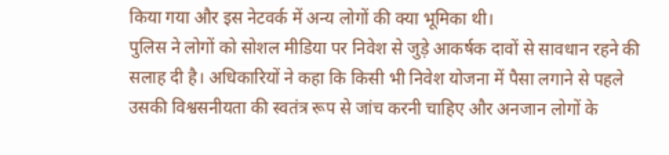किया गया और इस नेटवर्क में अन्य लोगों की क्या भूमिका थी।
पुलिस ने लोगों को सोशल मीडिया पर निवेश से जुड़े आकर्षक दावों से सावधान रहने की सलाह दी है। अधिकारियों ने कहा कि किसी भी निवेश योजना में पैसा लगाने से पहले उसकी विश्वसनीयता की स्वतंत्र रूप से जांच करनी चाहिए और अनजान लोगों के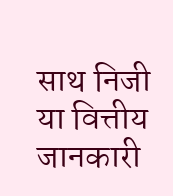साथ निजी या वित्तीय जानकारी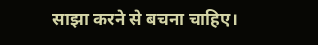साझा करने से बचना चाहिए।